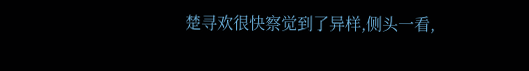楚寻欢很快察觉到了异样,侧头一看,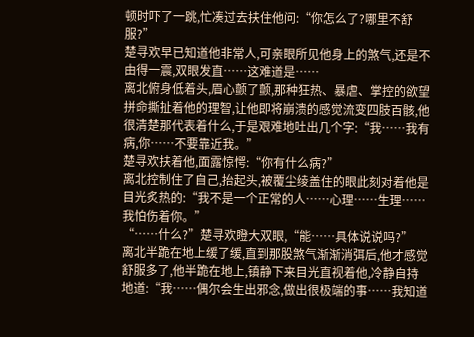顿时吓了一跳,忙凑过去扶住他问:“你怎么了?哪里不舒服?”
楚寻欢早已知道他非常人,可亲眼所见他身上的煞气,还是不由得一震,双眼发直……这难道是……
离北俯身低着头,眉心颤了颤,那种狂热、暴虐、掌控的欲望拼命撕扯着他的理智,让他即将崩溃的感觉流变四肢百骸,他很清楚那代表着什么,于是艰难地吐出几个字:“我……我有病,你……不要靠近我。”
楚寻欢扶着他,面露惊愕:“你有什么病?”
离北控制住了自己,抬起头,被覆尘绫盖住的眼此刻对着他是目光炙热的:“我不是一个正常的人……心理……生理……我怕伤着你。”
“……什么?”楚寻欢瞪大双眼,“能……具体说说吗?”
离北半跪在地上缓了缓,直到那股煞气渐渐消弭后,他才感觉舒服多了,他半跪在地上,镇静下来目光直视着他,冷静自持地道:“我……偶尔会生出邪念,做出很极端的事……我知道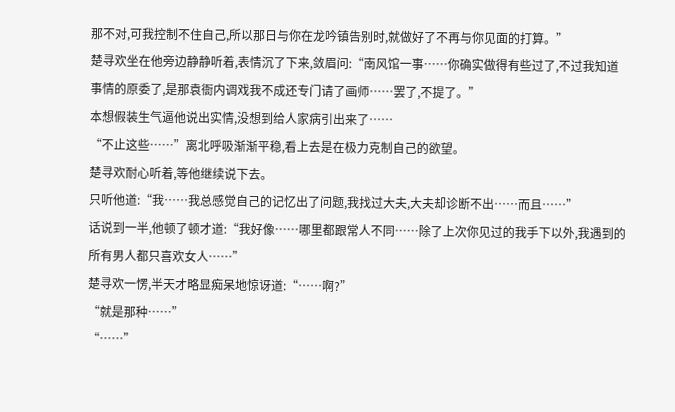那不对,可我控制不住自己,所以那日与你在龙吟镇告别时,就做好了不再与你见面的打算。”
楚寻欢坐在他旁边静静听着,表情沉了下来,敛眉问:“南风馆一事……你确实做得有些过了,不过我知道事情的原委了,是那袁衙内调戏我不成还专门请了画师……罢了,不提了。”
本想假装生气逼他说出实情,没想到给人家病引出来了……
“不止这些……”离北呼吸渐渐平稳,看上去是在极力克制自己的欲望。
楚寻欢耐心听着,等他继续说下去。
只听他道:“我……我总感觉自己的记忆出了问题,我找过大夫,大夫却诊断不出……而且……”
话说到一半,他顿了顿才道:“我好像……哪里都跟常人不同……除了上次你见过的我手下以外,我遇到的所有男人都只喜欢女人……”
楚寻欢一愣,半天才略显痴呆地惊讶道:“……啊?”
“就是那种……”
“……”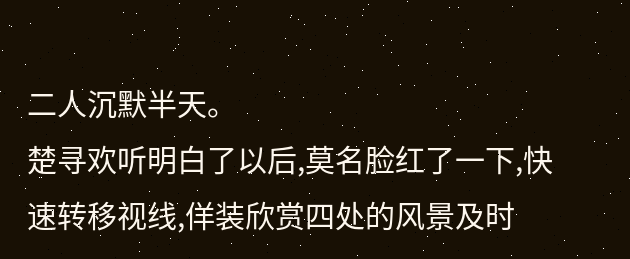二人沉默半天。
楚寻欢听明白了以后,莫名脸红了一下,快速转移视线,佯装欣赏四处的风景及时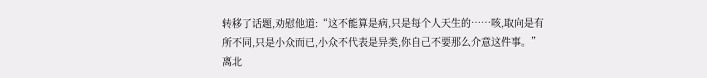转移了话题,劝慰他道:“这不能算是病,只是每个人天生的……咳,取向是有所不同,只是小众而已,小众不代表是异类,你自己不要那么介意这件事。”
离北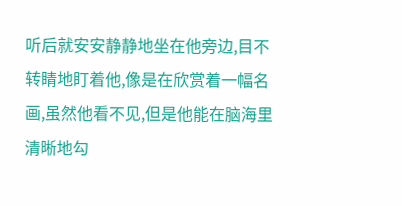听后就安安静静地坐在他旁边,目不转睛地盯着他,像是在欣赏着一幅名画,虽然他看不见,但是他能在脑海里清晰地勾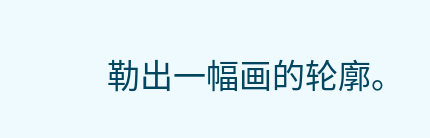勒出一幅画的轮廓。